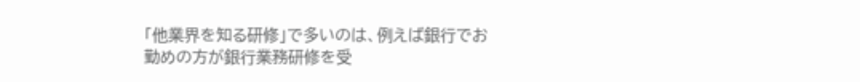「他業界を知る研修」で多いのは、例えば銀行でお勤めの方が銀行業務研修を受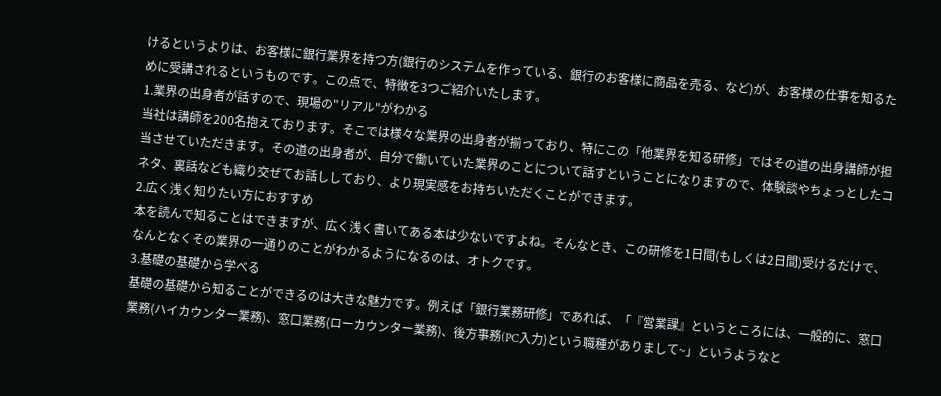けるというよりは、お客様に銀行業界を持つ方(銀行のシステムを作っている、銀行のお客様に商品を売る、など)が、お客様の仕事を知るために受講されるというものです。この点で、特徴を3つご紹介いたします。
1.業界の出身者が話すので、現場の"リアル"がわかる
当社は講師を200名抱えております。そこでは様々な業界の出身者が揃っており、特にこの「他業界を知る研修」ではその道の出身講師が担当させていただきます。その道の出身者が、自分で働いていた業界のことについて話すということになりますので、体験談やちょっとしたコネタ、裏話なども織り交ぜてお話ししており、より現実感をお持ちいただくことができます。
2.広く浅く知りたい方におすすめ
本を読んで知ることはできますが、広く浅く書いてある本は少ないですよね。そんなとき、この研修を1日間(もしくは2日間)受けるだけで、なんとなくその業界の一通りのことがわかるようになるのは、オトクです。
3.基礎の基礎から学べる
基礎の基礎から知ることができるのは大きな魅力です。例えば「銀行業務研修」であれば、「『営業課』というところには、一般的に、窓口業務(ハイカウンター業務)、窓口業務(ローカウンター業務)、後方事務(PC入力)という職種がありまして~」というようなと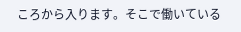ころから入ります。そこで働いている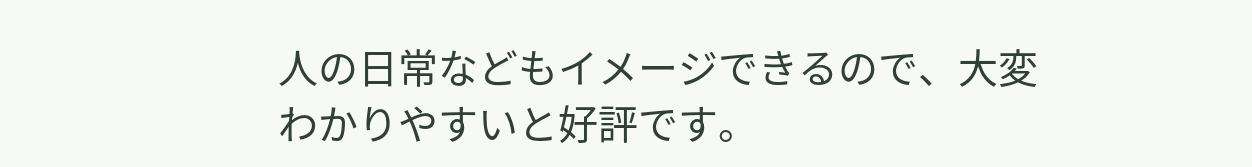人の日常などもイメージできるので、大変わかりやすいと好評です。